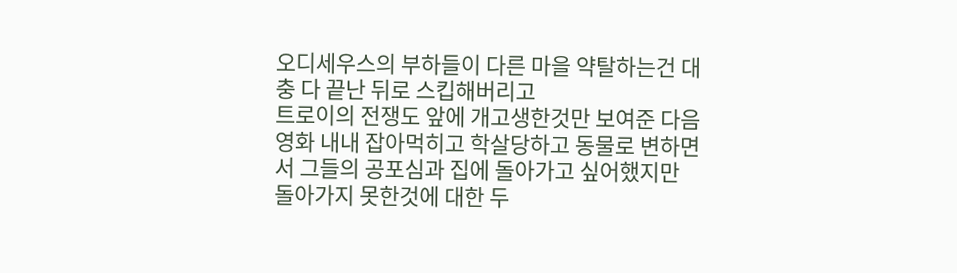오디세우스의 부하들이 다른 마을 약탈하는건 대충 다 끝난 뒤로 스킵해버리고
트로이의 전쟁도 앞에 개고생한것만 보여준 다음
영화 내내 잡아먹히고 학살당하고 동물로 변하면서 그들의 공포심과 집에 돌아가고 싶어했지만 돌아가지 못한것에 대한 두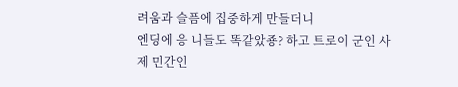려움과 슬픔에 집중하게 만들더니
엔딩에 응 니들도 똑같았죵? 하고 트로이 군인 사제 민간인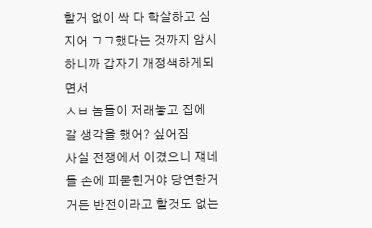할거 없이 싹 다 학살하고 심지어 ㄱㄱ했다는 것까지 암시하니까 갑자기 개정색하게되면서
ㅅㅂ 놈들이 저래놓고 집에 갈 생각을 했어? 싶어짐
사실 전쟁에서 이겼으니 쟤네들 손에 피묻힌거야 당연한거거든 반전이라고 할것도 없는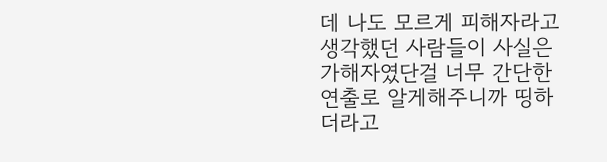데 나도 모르게 피해자라고 생각했던 사람들이 사실은 가해자였단걸 너무 간단한 연출로 알게해주니까 띵하더라고